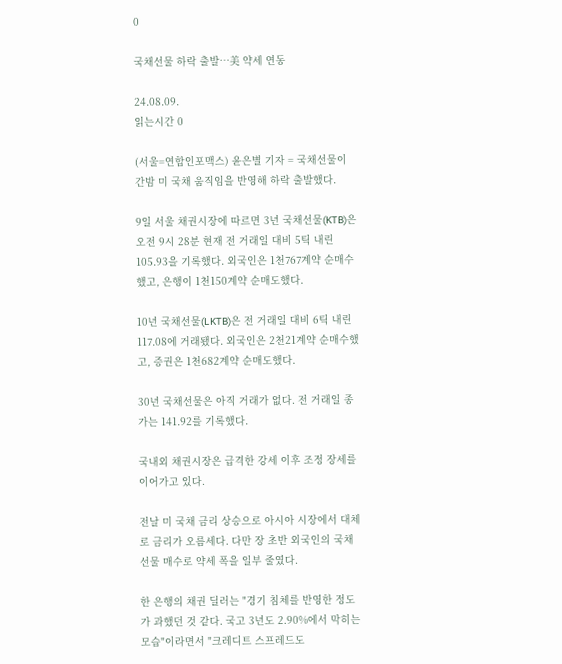0

국채선물 하락 출발…美 약세 연동

24.08.09.
읽는시간 0

(서울=연합인포맥스) 윤은별 기자 = 국채선물이 간밤 미 국채 움직임을 반영해 하락 출발했다.

9일 서울 채권시장에 따르면 3년 국채선물(KTB)은 오전 9시 28분 현재 전 거래일 대비 5틱 내린 105.93을 기록했다. 외국인은 1천767계약 순매수했고, 은행이 1천150계약 순매도했다.

10년 국채선물(LKTB)은 전 거래일 대비 6틱 내린 117.08에 거래됐다. 외국인은 2천21계약 순매수했고, 증권은 1천682계약 순매도했다.

30년 국채선물은 아직 거래가 없다. 전 거래일 종가는 141.92를 기록했다.

국내외 채권시장은 급격한 강세 이후 조정 장세를 이어가고 있다.

전날 미 국채 금리 상승으로 아시아 시장에서 대체로 금리가 오름세다. 다만 장 초반 외국인의 국채선물 매수로 약세 폭을 일부 줄였다.

한 은행의 채권 딜러는 "경기 침체를 반영한 정도가 과했던 것 같다. 국고 3년도 2.90%에서 막히는 모습"이라면서 "크레디트 스프레드도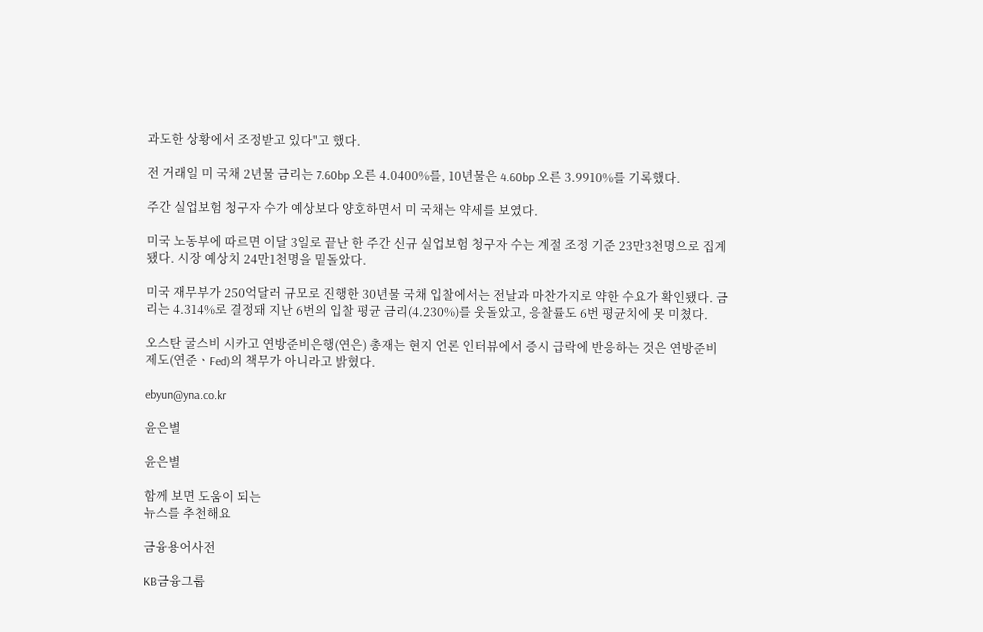과도한 상황에서 조정받고 있다"고 했다.

전 거래일 미 국채 2년물 금리는 7.60bp 오른 4.0400%를, 10년물은 4.60bp 오른 3.9910%를 기록했다.

주간 실업보험 청구자 수가 예상보다 양호하면서 미 국채는 약세를 보였다.

미국 노동부에 따르면 이달 3일로 끝난 한 주간 신규 실업보험 청구자 수는 계절 조정 기준 23만3천명으로 집계됐다. 시장 예상치 24만1천명을 밑돌았다.

미국 재무부가 250억달러 규모로 진행한 30년물 국채 입찰에서는 전날과 마찬가지로 약한 수요가 확인됐다. 금리는 4.314%로 결정돼 지난 6번의 입찰 평균 금리(4.230%)를 웃돌았고, 응찰률도 6번 평균치에 못 미쳤다.

오스탄 굴스비 시카고 연방준비은행(연은) 총재는 현지 언론 인터뷰에서 증시 급락에 반응하는 것은 연방준비제도(연준ㆍFed)의 책무가 아니라고 밝혔다.

ebyun@yna.co.kr

윤은별

윤은별

함께 보면 도움이 되는
뉴스를 추천해요

금융용어사전

KB금융그룹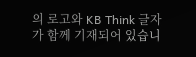의 로고와 KB Think 글자가 함께 기재되어 있습니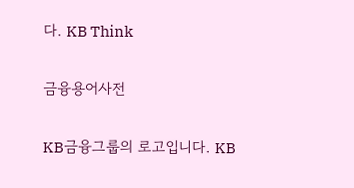다. KB Think

금융용어사전

KB금융그룹의 로고입니다. KB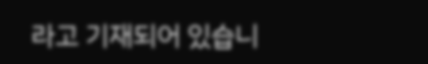라고 기재되어 있습니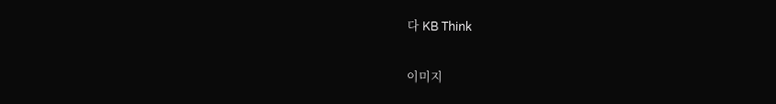다 KB Think

이미지